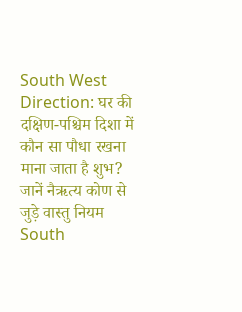South West Direction: घर की दक्षिण-पश्चिम दिशा में कौन सा पौधा रखना माना जाता है शुभ? जानें नैऋत्य कोण से जुड़े वास्तु नियम
South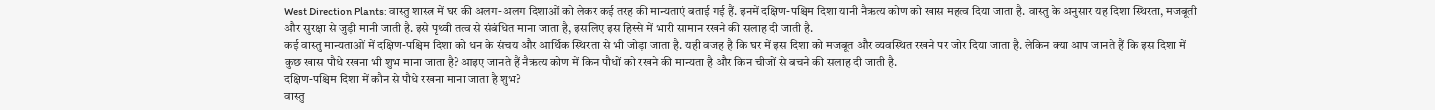West Direction Plants: वास्तु शास्त्र में घर की अलग-अलग दिशाओं को लेकर कई तरह की मान्यताएं बताई गई हैं. इनमें दक्षिण-पश्चिम दिशा यानी नैऋत्य कोण को खास महत्व दिया जाता है. वास्तु के अनुसार यह दिशा स्थिरता, मजबूती और सुरक्षा से जुड़ी मानी जाती है. इसे पृथ्वी तत्व से संबंधित माना जाता है, इसलिए इस हिस्से में भारी सामान रखने की सलाह दी जाती है.
कई वास्तु मान्यताओं में दक्षिण-पश्चिम दिशा को धन के संचय और आर्थिक स्थिरता से भी जोड़ा जाता है. यही वजह है कि घर में इस दिशा को मजबूत और व्यवस्थित रखने पर जोर दिया जाता है. लेकिन क्या आप जानते हैं कि इस दिशा में कुछ खास पौधे रखना भी शुभ माना जाता है? आइए जानते हैं नैऋत्य कोण में किन पौधों को रखने की मान्यता है और किन चीजों से बचने की सलाह दी जाती है.
दक्षिण-पश्चिम दिशा में कौन से पौधे रखना माना जाता है शुभ?
वास्तु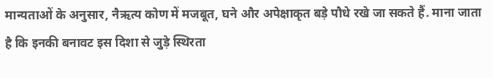मान्यताओं के अनुसार, नैऋत्य कोण में मजबूत, घने और अपेक्षाकृत बड़े पौधे रखे जा सकते हैं. माना जाता है कि इनकी बनावट इस दिशा से जुड़े स्थिरता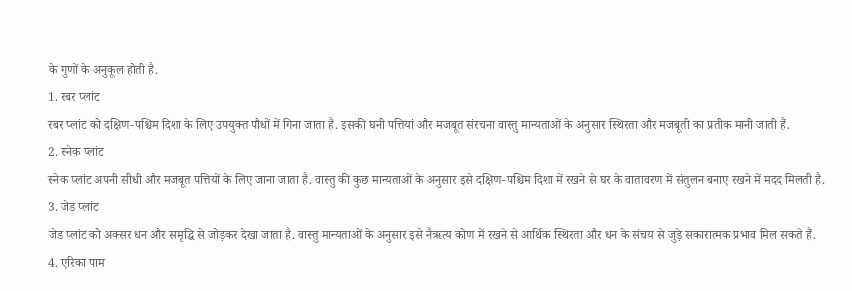के गुणों के अनुकूल होती है.
1. रबर प्लांट
रबर प्लांट को दक्षिण-पश्चिम दिशा के लिए उपयुक्त पौधों में गिना जाता है. इसकी घनी पत्तियां और मजबूत संरचना वास्तु मान्यताओं के अनुसार स्थिरता और मजबूती का प्रतीक मानी जाती हैं.
2. स्नेक प्लांट
स्नेक प्लांट अपनी सीधी और मजबूत पत्तियों के लिए जाना जाता है. वास्तु की कुछ मान्यताओं के अनुसार इसे दक्षिण-पश्चिम दिशा में रखने से घर के वातावरण में संतुलन बनाए रखने में मदद मिलती है.
3. जेड प्लांट
जेड प्लांट को अक्सर धन और समृद्धि से जोड़कर देखा जाता है. वास्तु मान्यताओं के अनुसार इसे नैऋत्य कोण में रखने से आर्थिक स्थिरता और धन के संचय से जुड़े सकारात्मक प्रभाव मिल सकते हैं.
4. एरिका पाम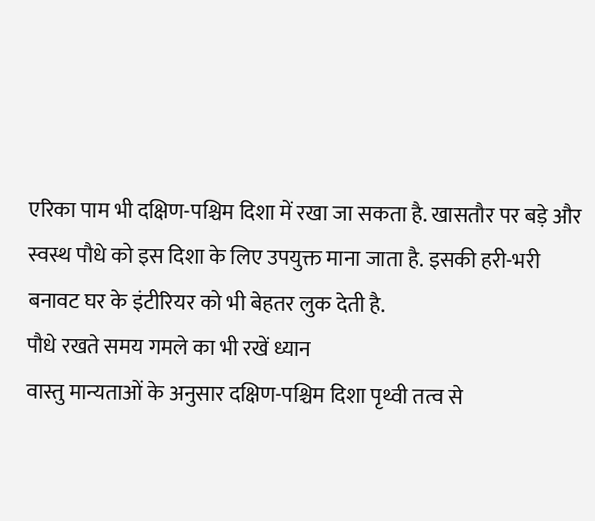एरिका पाम भी दक्षिण-पश्चिम दिशा में रखा जा सकता है. खासतौर पर बड़े और स्वस्थ पौधे को इस दिशा के लिए उपयुक्त माना जाता है. इसकी हरी-भरी बनावट घर के इंटीरियर को भी बेहतर लुक देती है.
पौधे रखते समय गमले का भी रखें ध्यान
वास्तु मान्यताओं के अनुसार दक्षिण-पश्चिम दिशा पृथ्वी तत्व से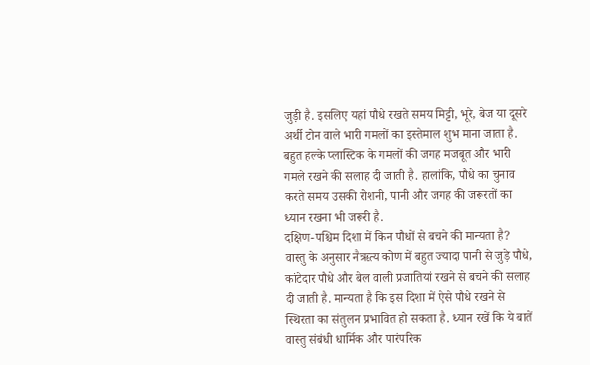जुड़ी है. इसलिए यहां पौधे रखते समय मिट्टी, भूरे, बेज या दूसरे अर्थी टोन वाले भारी गमलों का इस्तेमाल शुभ माना जाता है. बहुत हल्के प्लास्टिक के गमलों की जगह मजबूत और भारी गमले रखने की सलाह दी जाती है. हालांकि, पौधे का चुनाव करते समय उसकी रोशनी, पानी और जगह की जरूरतों का ध्यान रखना भी जरूरी है.
दक्षिण-पश्चिम दिशा में किन पौधों से बचने की मान्यता है?
वास्तु के अनुसार नैऋत्य कोण में बहुत ज्यादा पानी से जुड़े पौधे, कांटेदार पौधे और बेल वाली प्रजातियां रखने से बचने की सलाह दी जाती है. मान्यता है कि इस दिशा में ऐसे पौधे रखने से स्थिरता का संतुलन प्रभावित हो सकता है. ध्यान रखें कि ये बातें वास्तु संबंधी धार्मिक और पारंपरिक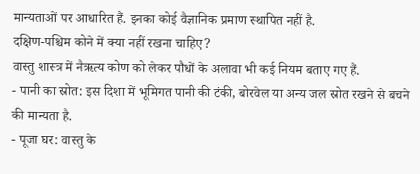मान्यताओं पर आधारित हैं. इनका कोई वैज्ञानिक प्रमाण स्थापित नहीं है.
दक्षिण-पश्चिम कोने में क्या नहीं रखना चाहिए?
वास्तु शास्त्र में नैऋत्य कोण को लेकर पौधों के अलावा भी कई नियम बताए गए हैं.
- पानी का स्रोत: इस दिशा में भूमिगत पानी की टंकी, बोरवेल या अन्य जल स्रोत रखने से बचने की मान्यता है.
- पूजा घर: वास्तु के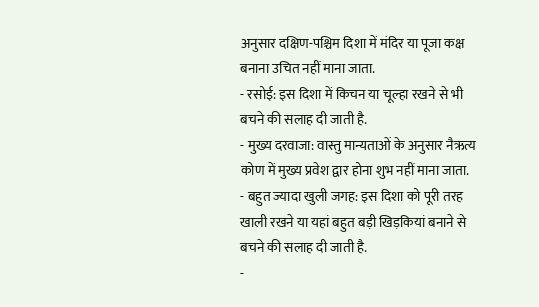अनुसार दक्षिण-पश्चिम दिशा में मंदिर या पूजा कक्ष बनाना उचित नहीं माना जाता.
- रसोई: इस दिशा में किचन या चूल्हा रखने से भी बचने की सलाह दी जाती है.
- मुख्य दरवाजा: वास्तु मान्यताओं के अनुसार नैऋत्य कोण में मुख्य प्रवेश द्वार होना शुभ नहीं माना जाता.
- बहुत ज्यादा खुली जगह: इस दिशा को पूरी तरह खाली रखने या यहां बहुत बड़ी खिड़कियां बनाने से बचने की सलाह दी जाती है.
-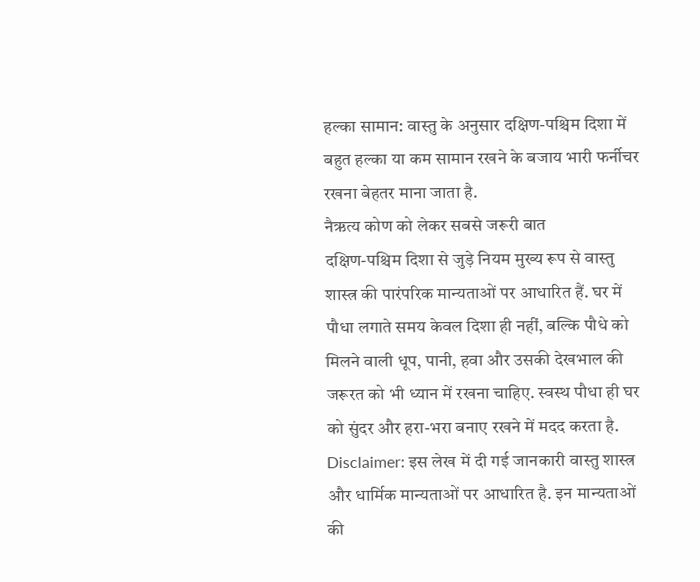हल्का सामान: वास्तु के अनुसार दक्षिण-पश्चिम दिशा में बहुत हल्का या कम सामान रखने के बजाय भारी फर्नीचर रखना बेहतर माना जाता है.
नैऋत्य कोण को लेकर सबसे जरूरी बात
दक्षिण-पश्चिम दिशा से जुड़े नियम मुख्य रूप से वास्तु शास्त्र की पारंपरिक मान्यताओं पर आधारित हैं. घर में पौधा लगाते समय केवल दिशा ही नहीं, बल्कि पौधे को मिलने वाली धूप, पानी, हवा और उसकी देखभाल की जरूरत को भी ध्यान में रखना चाहिए. स्वस्थ पौधा ही घर को सुंदर और हरा-भरा बनाए रखने में मदद करता है.
Disclaimer: इस लेख में दी गई जानकारी वास्तु शास्त्र और धार्मिक मान्यताओं पर आधारित है. इन मान्यताओं की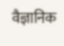वैज्ञानिक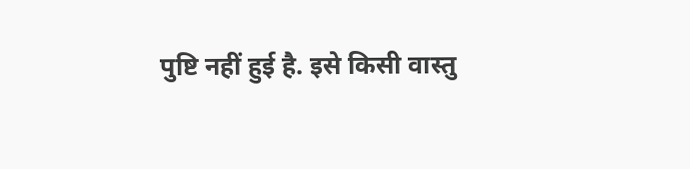पुष्टि नहीं हुई है. इसे किसी वास्तु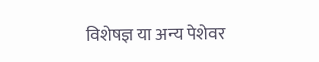विशेषज्ञ या अन्य पेशेवर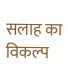सलाह का विकल्प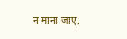न माना जाए.